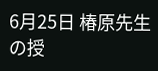6月25日 椿原先生の授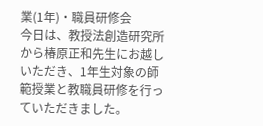業(1年)・職員研修会
今日は、教授法創造研究所から椿原正和先生にお越しいただき、1年生対象の師範授業と教職員研修を行っていただきました。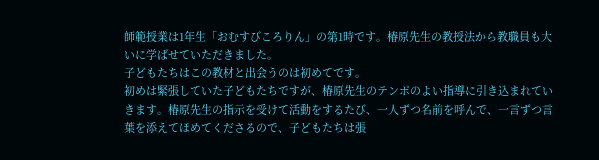師範授業は1年生「おむすびころりん」の第1時です。椿原先生の教授法から教職員も大いに学ばせていただきました。
子どもたちはこの教材と出会うのは初めてです。
初めは緊張していた子どもたちですが、椿原先生のテンポのよい指導に引き込まれていきます。椿原先生の指示を受けて活動をするたび、一人ずつ名前を呼んで、一言ずつ言葉を添えてほめてくださるので、子どもたちは張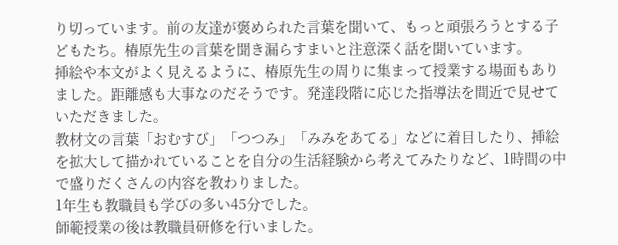り切っています。前の友達が褒められた言葉を聞いて、もっと頑張ろうとする子どもたち。椿原先生の言葉を聞き漏らすまいと注意深く話を聞いています。
挿絵や本文がよく見えるように、椿原先生の周りに集まって授業する場面もありました。距離感も大事なのだそうです。発達段階に応じた指導法を間近で見せていただきました。
教材文の言葉「おむすび」「つつみ」「みみをあてる」などに着目したり、挿絵を拡大して描かれていることを自分の生活経験から考えてみたりなど、1時間の中で盛りだくさんの内容を教わりました。
1年生も教職員も学びの多い45分でした。
師範授業の後は教職員研修を行いました。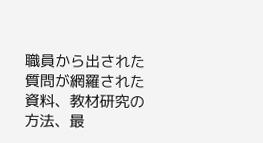職員から出された質問が網羅された資料、教材研究の方法、最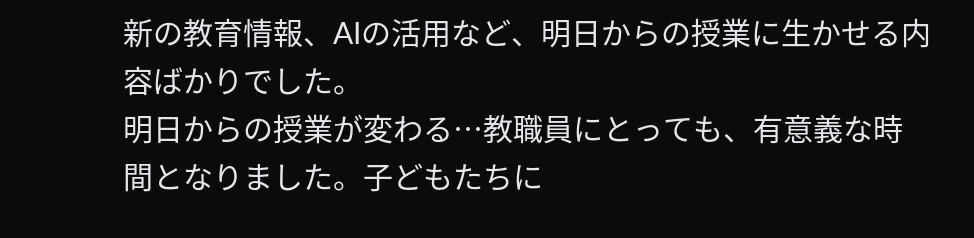新の教育情報、AIの活用など、明日からの授業に生かせる内容ばかりでした。
明日からの授業が変わる…教職員にとっても、有意義な時間となりました。子どもたちに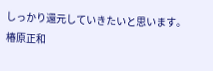しっかり還元していきたいと思います。
椿原正和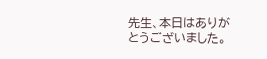先生、本日はありがとうございました。